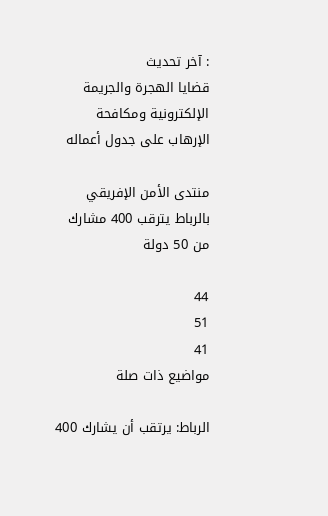: آخر تحديث
قضايا الهجرة والجريمة الإلكترونية ومكافحة الإرهاب على جدول أعماله

منتدى الأمن الإفريقي بالرباط يترقب 400 مشارك من 50 دولة

44
51
41
مواضيع ذات صلة

الرباط: يرتقب أن يشارك 400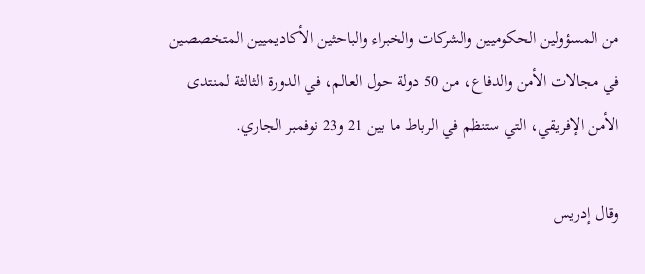من المسؤولين الحكوميين والشركات والخبراء والباحثين الأكاديميين المتخصصين في مجالات الأمن والدفاع، من 50 دولة حول العالم، في الدورة الثالثة لمنتدى الأمن الإفريقي، التي ستنظم في الرباط ما بين 21 و23 نوفمبر الجاري.

وقال إدريس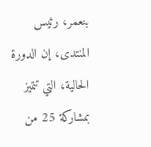بنعمر، رئيس المنتدى، إن الدورة الحالية، التي تتميز بمشاركة 25 من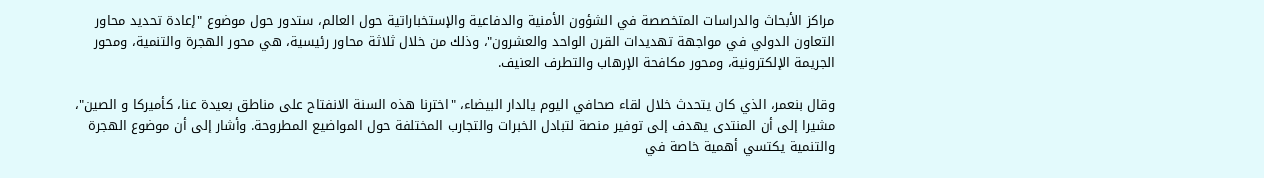مراكز الأبحاث والدراسات المتخصصة في الشؤون الأمنية والدفاعية والإستخباراتية حول العالم، ستدور حول موضوع "إعادة تحديد محاور التعاون الدولي في مواجهة تهديدات القرن الواحد والعشرون"، وذلك من خلال ثلاثة محاور رئيسية، هي محور الهجرة والتنمية، ومحور الجريمة الإلكترونية، ومحور مكافحة الإرهاب والتطرف العنيف.

وقال بنعمر، الذي كان يتحدث خلال لقاء صحافي اليوم يالدار البيضاء، "اخترنا هذه السنة الانفتاح على مناطق بعيدة عنا، كأميركا و الصين"، مشيرا إلى أن المنتدى يهدف إلى توفير منصة لتبادل الخبرات والتجارب المختلفة حول المواضيع المطروحة. وأشار إلى أن موضوع الهجرة والتنمية يكتسي أهمية خاصة في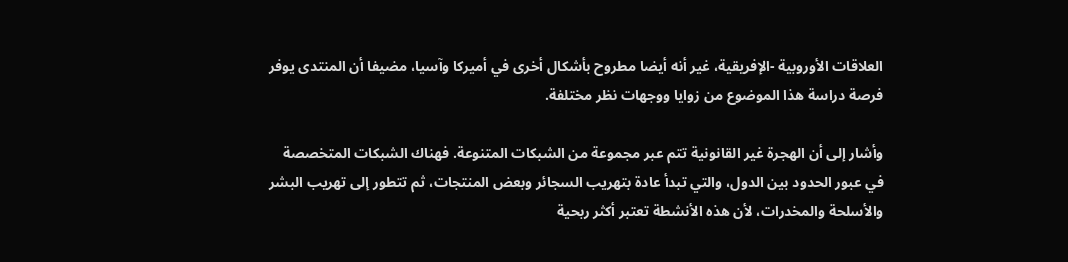العلاقات الأوروبية -الإفريقية، غير أنه أيضا مطروح بأشكال أخرى في أميركا وآسيا، مضيفا أن المنتدى يوفر فرصة دراسة هذا الموضوع من زوايا ووجهات نظر مختلفة.

وأشار إلى أن الهجرة غير القانونية تتم عبر مجموعة من الشبكات المتنوعة. فهناك الشبكات المتخصصة في عبور الحدود بين الدول، والتي تبدأ عادة بتهريب السجائر وبعض المنتجات، ثم تتطور إلى تهريب البشر والأسلحة والمخدرات، لأن هذه الأنشطة تعتبر أكثر ربحية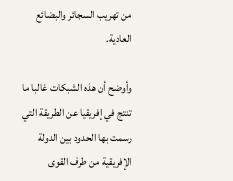من تهريب السجائر والبضائع العادية.

وأوضح أن هذه الشبكات غالبا ما تنتج في إفريقيا عن الطريقة التي رسمت بها الحدود بين الدولة الإفريقية من طرف القوى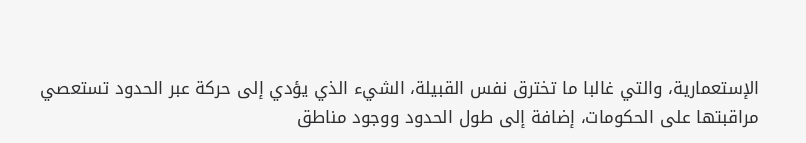الإستعمارية، والتي غالبا ما تخترق نفس القبيلة، الشيء الذي يؤدي إلى حركة عبر الحدود تستعصي مراقبتها على الحكومات، إضافة إلى طول الحدود ووجود مناطق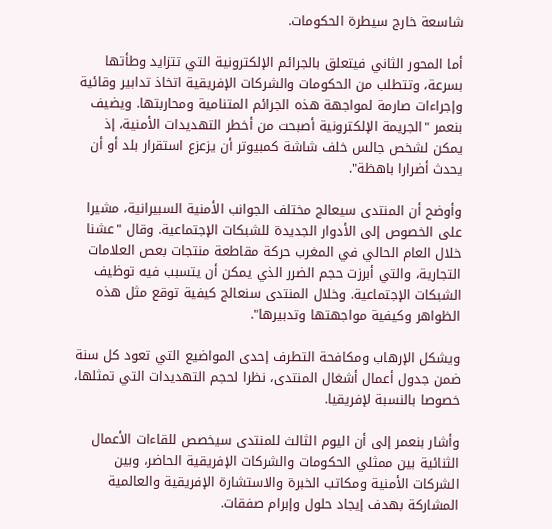شاسعة خارج سيطرة الحكومات.

أما المحور الثاني فيتعلق بالجرائم الإلكترونية التي تتزايد وطأتها بسرعة، وتتطلب من الحكومات والشركات الإفريقية اتخاذ تدابير وقائية وإجراءات صارمة لمواجهة هذه الجرائم المتنامية ومحاربتها. ويضيف بنعمر "الجريمة الإلكترونية أصبحت من أخطر التهديدات الأمنية، إذ يمكن لشخص جالس خلف شاشة كمبيوتر أن يزعزع استقرار بلد أو أن يحدث أضرارا باهظة".

وأوضح أن المنتدى سيعالج مختلف الجوانب الأمنية السبيرانية، مشيرا على الخصوص إلى الأدوار الجديدة للشبكات الإجتماعية. وقال "عشنا خلال العام الحالي في المغرب حركة مقاطعة منتجات بعص العلامات التجارية، والتي أبرزت حجم الضرر الذي يمكن أن يتسبب فيه توظيف الشبكات الإجتماعية. وخلال المنتدى سنعالج كيفية توقع مثل هذه الظواهر وكيفية مواجهتها وتدبيرها".

ويشكل الإرهاب ومكافحة التطرف إحدى المواضيع التي تعود كل سنة ضمن جدول أعمال أشغال المنتدى، نظرا لحجم التهديدات التي تمثلها، خصوصا بالنسبة لإفريقيا.

وأشار بنعمر إلى أن اليوم الثالث للمنتدى سيخصص للقاءات الأعمال الثنائية بين ممثلي الحكومات والشركات الإفريقية الحاضر، وبين الشركات الأمنية ومكاتب الخبرة والاستشارة الإفريقية والعالمية المشاركة بهدف إيجاد حلول وإبرام صفقات.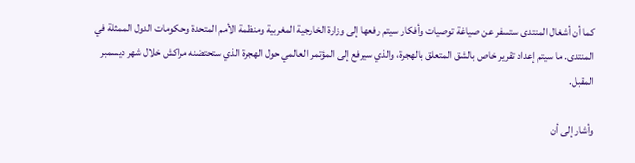كما أن أشغال المنتدى ستسفر عن صياغة توصيات وأفكار سيتم رفعها إلى وزارة الخارجية المغربية ومنظمة الأمم المتحدة وحكومات الدول الممثلة في المنتدى. ما سيتم إعداد تقرير خاص بالشق المتعلق بالهجرة، والذي سيرفع إلى المؤتمر العالمي حول الهجرة الذي ستحتضنه مراكش خلال شهر ديسمبر المقبل.

وأشار إلى أن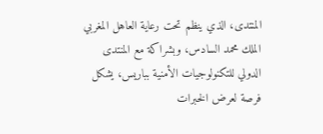المنتدى، الذي ينظم تحت رعاية العاهل المغربي الملك محمد السادس، وبشراكة مع المنتدى الدولي للتكنولوجيات الأمنية بباريس، يشكل فرصة لعرض الخبرات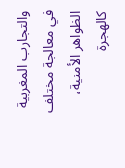والتجارب المغربية في معالجة مختلف الظواهر الأمنية، كالهجرة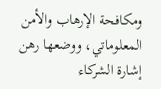ومكافحة الإرهاب والأمن المعلوماتي، ووضعها رهن إشارة الشركاء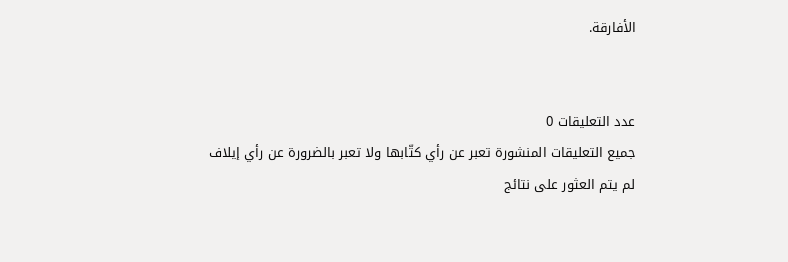الأفارقة.


عدد التعليقات 0
جميع التعليقات المنشورة تعبر عن رأي كتّابها ولا تعبر بالضرورة عن رأي إيلاف
لم يتم العثور على نتائج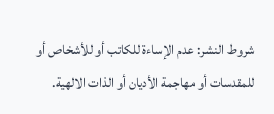شروط النشر: عدم الإساءة للكاتب أو للأشخاص أو للمقدسات أو مهاجمة الأديان أو الذات الالهية.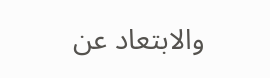والابتعاد عن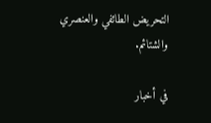التحريض الطائفي والعنصري والشتائم.

في أخبار